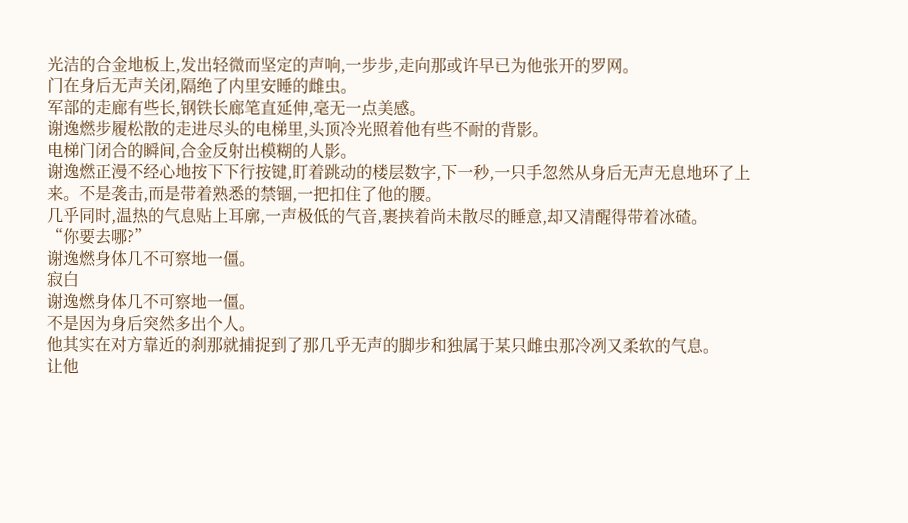光洁的合金地板上,发出轻微而坚定的声响,一步步,走向那或许早已为他张开的罗网。
门在身后无声关闭,隔绝了内里安睡的雌虫。
军部的走廊有些长,钢铁长廊笔直延伸,毫无一点美感。
谢逸燃步履松散的走进尽头的电梯里,头顶冷光照着他有些不耐的背影。
电梯门闭合的瞬间,合金反射出模糊的人影。
谢逸燃正漫不经心地按下下行按键,盯着跳动的楼层数字,下一秒,一只手忽然从身后无声无息地环了上来。不是袭击,而是带着熟悉的禁锢,一把扣住了他的腰。
几乎同时,温热的气息贴上耳廓,一声极低的气音,裹挟着尚未散尽的睡意,却又清醒得带着冰碴。
“你要去哪?”
谢逸燃身体几不可察地一僵。
寂白
谢逸燃身体几不可察地一僵。
不是因为身后突然多出个人。
他其实在对方靠近的刹那就捕捉到了那几乎无声的脚步和独属于某只雌虫那冷冽又柔软的气息。
让他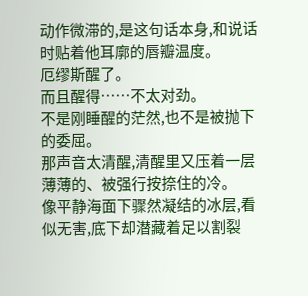动作微滞的,是这句话本身,和说话时贴着他耳廓的唇瓣温度。
厄缪斯醒了。
而且醒得……不太对劲。
不是刚睡醒的茫然,也不是被抛下的委屈。
那声音太清醒,清醒里又压着一层薄薄的、被强行按捺住的冷。
像平静海面下骤然凝结的冰层,看似无害,底下却潜藏着足以割裂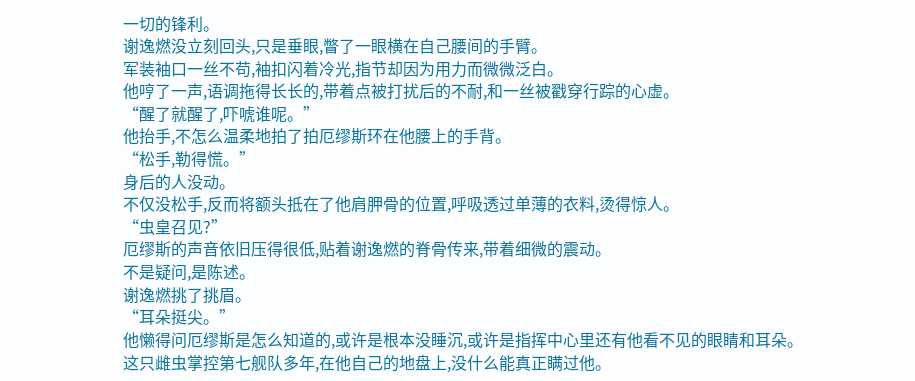一切的锋利。
谢逸燃没立刻回头,只是垂眼,瞥了一眼横在自己腰间的手臂。
军装袖口一丝不苟,袖扣闪着冷光,指节却因为用力而微微泛白。
他哼了一声,语调拖得长长的,带着点被打扰后的不耐,和一丝被戳穿行踪的心虚。
“醒了就醒了,吓唬谁呢。”
他抬手,不怎么温柔地拍了拍厄缪斯环在他腰上的手背。
“松手,勒得慌。”
身后的人没动。
不仅没松手,反而将额头抵在了他肩胛骨的位置,呼吸透过单薄的衣料,烫得惊人。
“虫皇召见?”
厄缪斯的声音依旧压得很低,贴着谢逸燃的脊骨传来,带着细微的震动。
不是疑问,是陈述。
谢逸燃挑了挑眉。
“耳朵挺尖。”
他懒得问厄缪斯是怎么知道的,或许是根本没睡沉,或许是指挥中心里还有他看不见的眼睛和耳朵。
这只雌虫掌控第七舰队多年,在他自己的地盘上,没什么能真正瞒过他。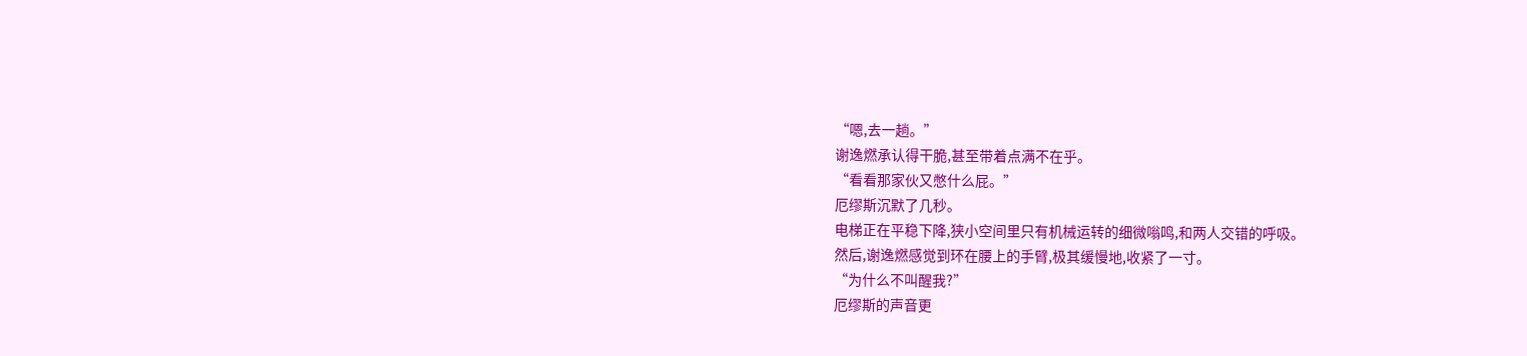“嗯,去一趟。”
谢逸燃承认得干脆,甚至带着点满不在乎。
“看看那家伙又憋什么屁。”
厄缪斯沉默了几秒。
电梯正在平稳下降,狭小空间里只有机械运转的细微嗡鸣,和两人交错的呼吸。
然后,谢逸燃感觉到环在腰上的手臂,极其缓慢地,收紧了一寸。
“为什么不叫醒我?”
厄缪斯的声音更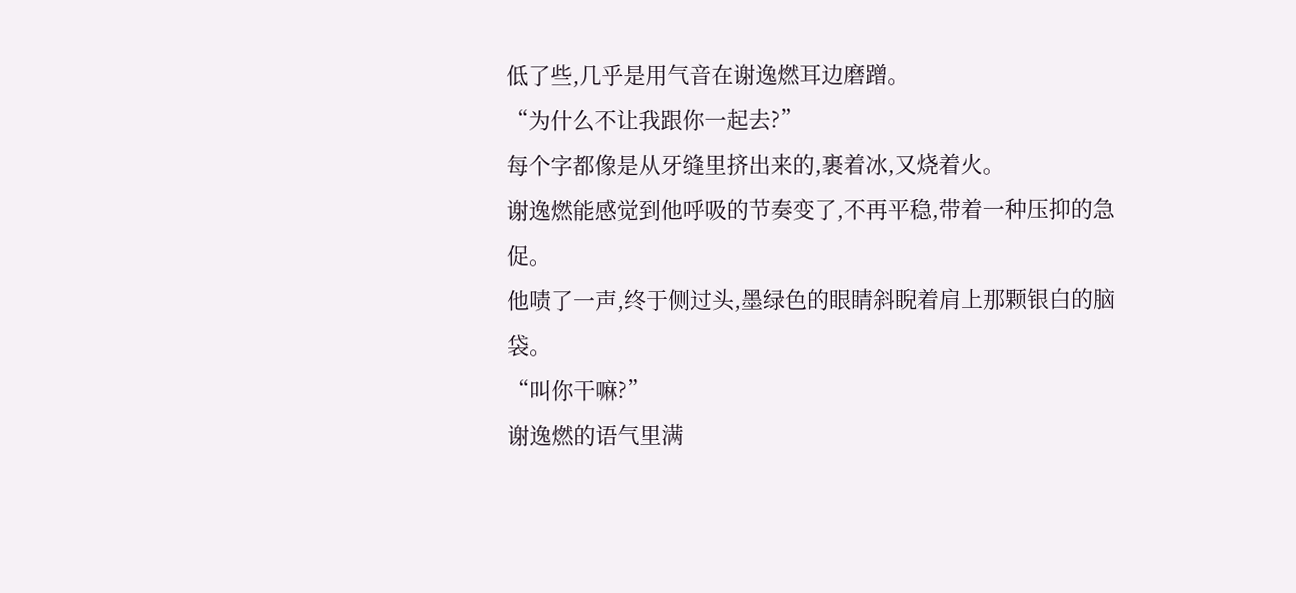低了些,几乎是用气音在谢逸燃耳边磨蹭。
“为什么不让我跟你一起去?”
每个字都像是从牙缝里挤出来的,裹着冰,又烧着火。
谢逸燃能感觉到他呼吸的节奏变了,不再平稳,带着一种压抑的急促。
他啧了一声,终于侧过头,墨绿色的眼睛斜睨着肩上那颗银白的脑袋。
“叫你干嘛?”
谢逸燃的语气里满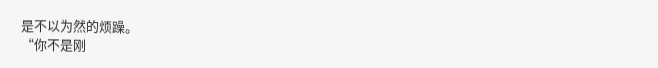是不以为然的烦躁。
“你不是刚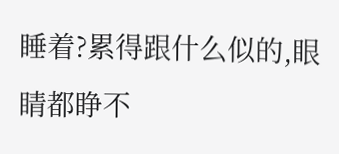睡着?累得跟什么似的,眼睛都睁不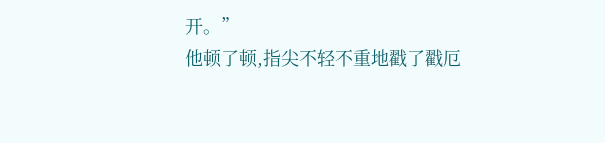开。”
他顿了顿,指尖不轻不重地戳了戳厄